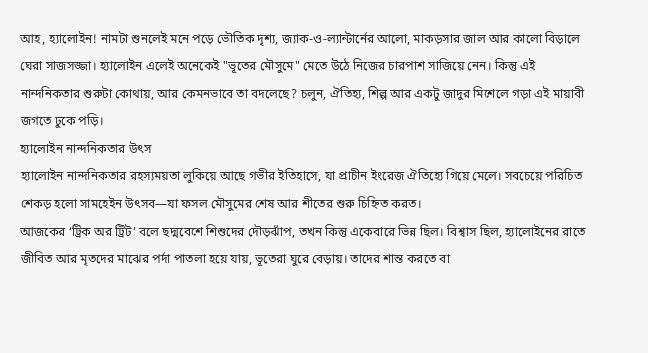আহ, হ্যালোইন! নামটা শুনলেই মনে পড়ে ভৌতিক দৃশ্য, জ্যাক-ও-ল্যান্টার্নের আলো, মাকড়সার জাল আর কালো বিড়ালে ঘেরা সাজসজ্জা। হ্যালোইন এলেই অনেকেই "ভূতের মৌসুমে" মেতে উঠে নিজের চারপাশ সাজিয়ে নেন। কিন্তু এই নান্দনিকতার শুরুটা কোথায়, আর কেমনভাবে তা বদলেছে? চলুন, ঐতিহ্য, শিল্প আর একটু জাদুর মিশেলে গড়া এই মায়াবী জগতে ঢুকে পড়ি।
হ্যালোইন নান্দনিকতার উৎস
হ্যালোইন নান্দনিকতার রহস্যময়তা লুকিয়ে আছে গভীর ইতিহাসে, যা প্রাচীন ইংরেজ ঐতিহ্যে গিয়ে মেলে। সবচেয়ে পরিচিত শেকড় হলো সামহেইন উৎসব—যা ফসল মৌসুমের শেষ আর শীতের শুরু চিহ্নিত করত।
আজকের ‘ট্রিক অর ট্রিট’ বলে ছদ্মবেশে শিশুদের দৌড়ঝাঁপ, তখন কিন্তু একেবারে ভিন্ন ছিল। বিশ্বাস ছিল, হ্যালোইনের রাতে জীবিত আর মৃতদের মাঝের পর্দা পাতলা হয়ে যায়, ভূতেরা ঘুরে বেড়ায়। তাদের শান্ত করতে বা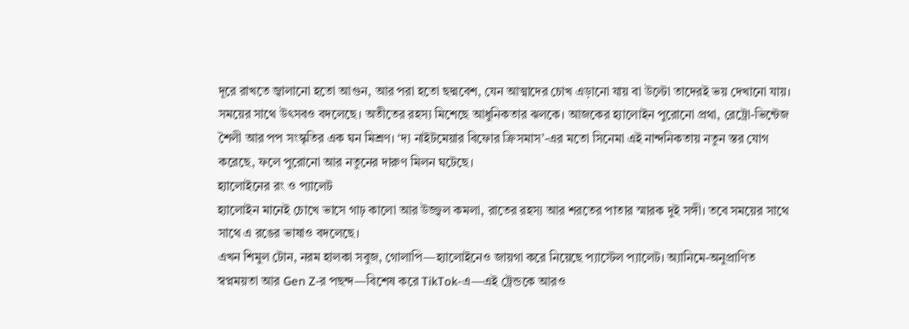দূরে রাখতে জ্বালানো হতো আগুন, আর পরা হতো ছদ্মবেশ, যেন আত্মাদের চোখ এড়ানো যায় বা উল্টো তাদেরই ভয় দেখানো যায়।
সময়ের সাথে উৎসবও বদলেছে। অতীতের রহস্য মিশেছে আধুনিকতার ঝলকে। আজকের হ্যালোইন পুরোনো প্রথা, রেট্রো-ভিন্টেজ শৈলী আর পপ সংস্কৃতির এক ঘন মিশ্রণ। ‘দ্য নাইটমেয়ার বিফোর ক্রিসমাস’-এর মতো সিনেমা এই নান্দনিকতায় নতুন স্তর যোগ করেছে, ফলে পুরোনো আর নতুনের দারুণ মিলন ঘটেছে।
হ্যালোইনের রং ও প্যালেট
হ্যালোইন মানেই চোখে ভাসে গাঢ় কালো আর উজ্জ্বল কমলা, রাতের রহস্য আর শরতের পাতার স্মারক দুই সঙ্গী। তবে সময়ের সাথে সাথে এ রঙের ভাষাও বদলেছে।
এখন শিমুল টোন, নরম হালকা সবুজ, গোলাপি—হ্যালোইনেও জায়গা করে নিয়েছে প্যাস্টেল প্যালেট। অ্যানিমে-অনুপ্রাণিত স্বপ্নময়তা আর Gen Z-র পছন্দ—বিশেষ করে TikTok-এ—এই ট্রেন্ডকে আরও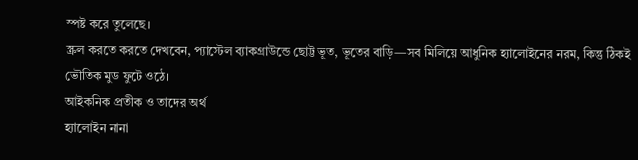স্পষ্ট করে তুলেছে।
স্ক্রল করতে করতে দেখবেন, প্যাস্টেল ব্যাকগ্রাউন্ডে ছোট্ট ভূত, ভূতের বাড়ি—সব মিলিয়ে আধুনিক হ্যালোইনের নরম, কিন্তু ঠিকই ভৌতিক মুড ফুটে ওঠে।
আইকনিক প্রতীক ও তাদের অর্থ
হ্যালোইন নানা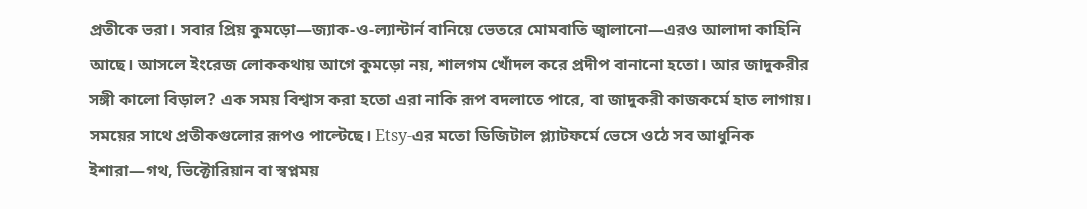প্রতীকে ভরা। সবার প্রিয় কুমড়ো—জ্যাক-ও-ল্যান্টার্ন বানিয়ে ভেতরে মোমবাতি জ্বালানো—এরও আলাদা কাহিনি আছে। আসলে ইংরেজ লোককথায় আগে কুমড়ো নয়, শালগম খোঁদল করে প্রদীপ বানানো হতো। আর জাদুকরীর সঙ্গী কালো বিড়াল? এক সময় বিশ্বাস করা হতো এরা নাকি রূপ বদলাতে পারে, বা জাদুকরী কাজকর্মে হাত লাগায়।
সময়ের সাথে প্রতীকগুলোর রূপও পাল্টেছে। Etsy-এর মতো ডিজিটাল প্ল্যাটফর্মে ভেসে ওঠে সব আধুনিক ইশারা—গথ, ভিক্টোরিয়ান বা স্বপ্নময়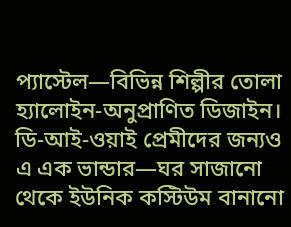প্যাস্টেল—বিভিন্ন শিল্পীর তোলা হ্যালোইন-অনুপ্রাণিত ডিজাইন।
ডি-আই-ওয়াই প্রেমীদের জন্যও এ এক ভান্ডার—ঘর সাজানো থেকে ইউনিক কস্টিউম বানানো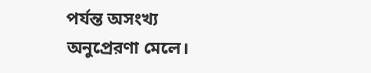পর্যন্ত অসংখ্য অনুপ্রেরণা মেলে।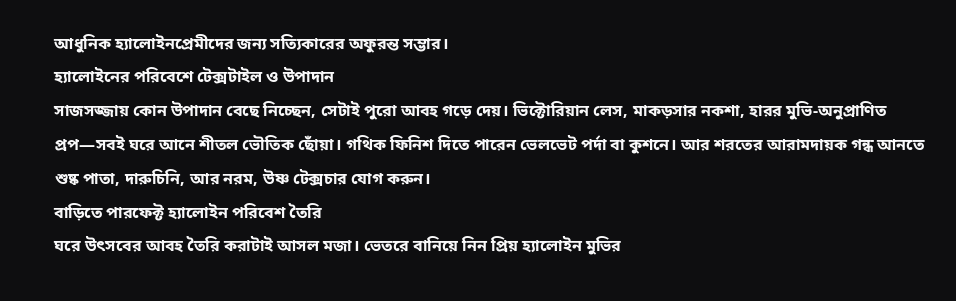আধুনিক হ্যালোইনপ্রেমীদের জন্য সত্যিকারের অফুরন্ত সম্ভার।
হ্যালোইনের পরিবেশে টেক্সটাইল ও উপাদান
সাজসজ্জায় কোন উপাদান বেছে নিচ্ছেন, সেটাই পুরো আবহ গড়ে দেয়। ভিক্টোরিয়ান লেস, মাকড়সার নকশা, হারর মুভি-অনুপ্রাণিত প্রপ—সবই ঘরে আনে শীতল ভৌতিক ছোঁয়া। গথিক ফিনিশ দিতে পারেন ভেলভেট পর্দা বা কুশনে। আর শরতের আরামদায়ক গন্ধ আনতে শুষ্ক পাতা, দারুচিনি, আর নরম, উষ্ণ টেক্সচার যোগ করুন।
বাড়িতে পারফেক্ট হ্যালোইন পরিবেশ তৈরি
ঘরে উৎসবের আবহ তৈরি করাটাই আসল মজা। ভেতরে বানিয়ে নিন প্রিয় হ্যালোইন মুভির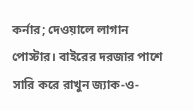কর্নার; দেওয়ালে লাগান পোস্টার। বাইরের দরজার পাশে সারি করে রাখুন জ্যাক-ও-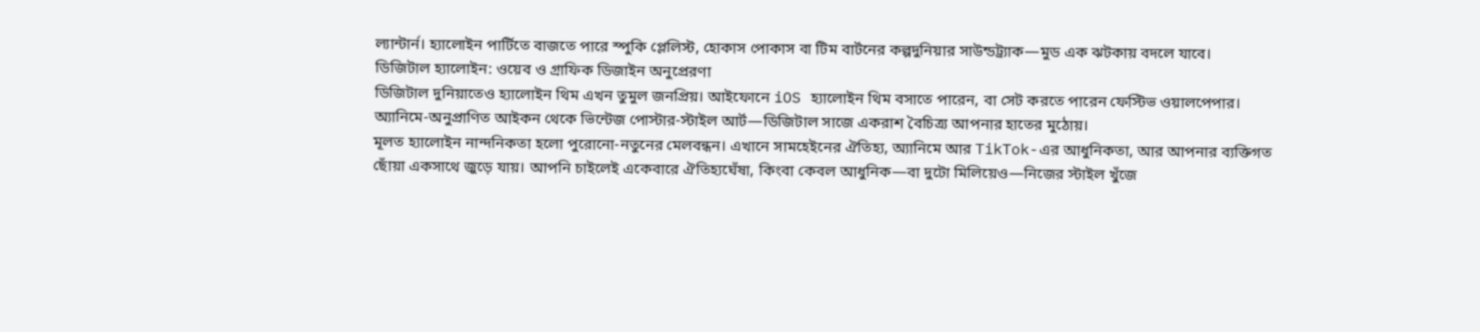ল্যান্টার্ন। হ্যালোইন পার্টিতে বাজতে পারে স্পুকি প্লেলিস্ট, হোকাস পোকাস বা টিম বার্টনের কল্পদুনিয়ার সাউন্ডট্র্যাক—মুড এক ঝটকায় বদলে যাবে।
ডিজিটাল হ্যালোইন: ওয়েব ও গ্রাফিক ডিজাইন অনুপ্রেরণা
ডিজিটাল দুনিয়াতেও হ্যালোইন থিম এখন তুমুল জনপ্রিয়। আইফোনে iOS হ্যালোইন থিম বসাতে পারেন, বা সেট করতে পারেন ফেস্টিভ ওয়ালপেপার। অ্যানিমে-অনুপ্রাণিত আইকন থেকে ভিন্টেজ পোস্টার-স্টাইল আর্ট—ডিজিটাল সাজে একরাশ বৈচিত্র্য আপনার হাতের মুঠোয়।
মূলত হ্যালোইন নান্দনিকতা হলো পুরোনো-নতুনের মেলবন্ধন। এখানে সামহেইনের ঐতিহ্য, অ্যানিমে আর TikTok-এর আধুনিকতা, আর আপনার ব্যক্তিগত ছোঁয়া একসাথে জুড়ে যায়। আপনি চাইলেই একেবারে ঐতিহ্যঘেঁষা, কিংবা কেবল আধুনিক—বা দুটো মিলিয়েও—নিজের স্টাইল খুঁজে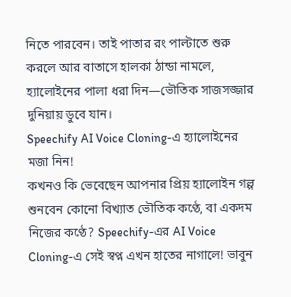নিতে পারবেন। তাই পাতার রং পাল্টাতে শুরু করলে আর বাতাসে হালকা ঠান্ডা নামলে, হ্যালোইনের পালা ধরা দিন—ভৌতিক সাজসজ্জার দুনিয়ায় ডুবে যান।
Speechify AI Voice Cloning-এ হ্যালোইনের মজা নিন!
কখনও কি ভেবেছেন আপনার প্রিয় হ্যালোইন গল্প শুনবেন কোনো বিখ্যাত ভৌতিক কণ্ঠে, বা একদম নিজের কণ্ঠে? Speechify-এর AI Voice Cloning-এ সেই স্বপ্ন এখন হাতের নাগালে! ভাবুন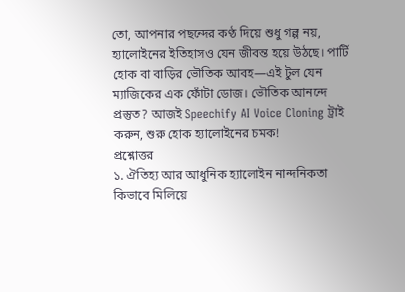তো, আপনার পছন্দের কণ্ঠ দিয়ে শুধু গল্প নয়, হ্যালোইনের ইতিহাসও যেন জীবন্ত হয়ে উঠছে। পার্টি হোক বা বাড়ির ভৌতিক আবহ—এই টুল যেন ম্যাজিকের এক ফোঁটা ডোজ। ভৌতিক আনন্দে প্রস্তুত? আজই Speechify AI Voice Cloning ট্রাই করুন, শুরু হোক হ্যালোইনের চমক!
প্রশ্নোত্তর
১. ঐতিহ্য আর আধুনিক হ্যালোইন নান্দনিকতা কিভাবে মিলিয়ে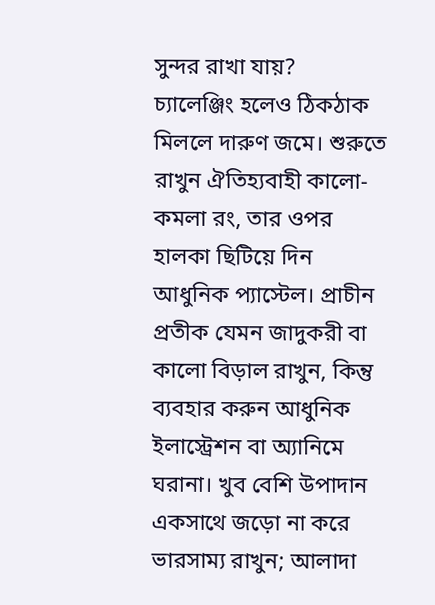সুন্দর রাখা যায়?
চ্যালেঞ্জিং হলেও ঠিকঠাক মিললে দারুণ জমে। শুরুতে রাখুন ঐতিহ্যবাহী কালো-কমলা রং, তার ওপর হালকা ছিটিয়ে দিন আধুনিক প্যাস্টেল। প্রাচীন প্রতীক যেমন জাদুকরী বা কালো বিড়াল রাখুন, কিন্তু ব্যবহার করুন আধুনিক ইলাস্ট্রেশন বা অ্যানিমে ঘরানা। খুব বেশি উপাদান একসাথে জড়ো না করে ভারসাম্য রাখুন; আলাদা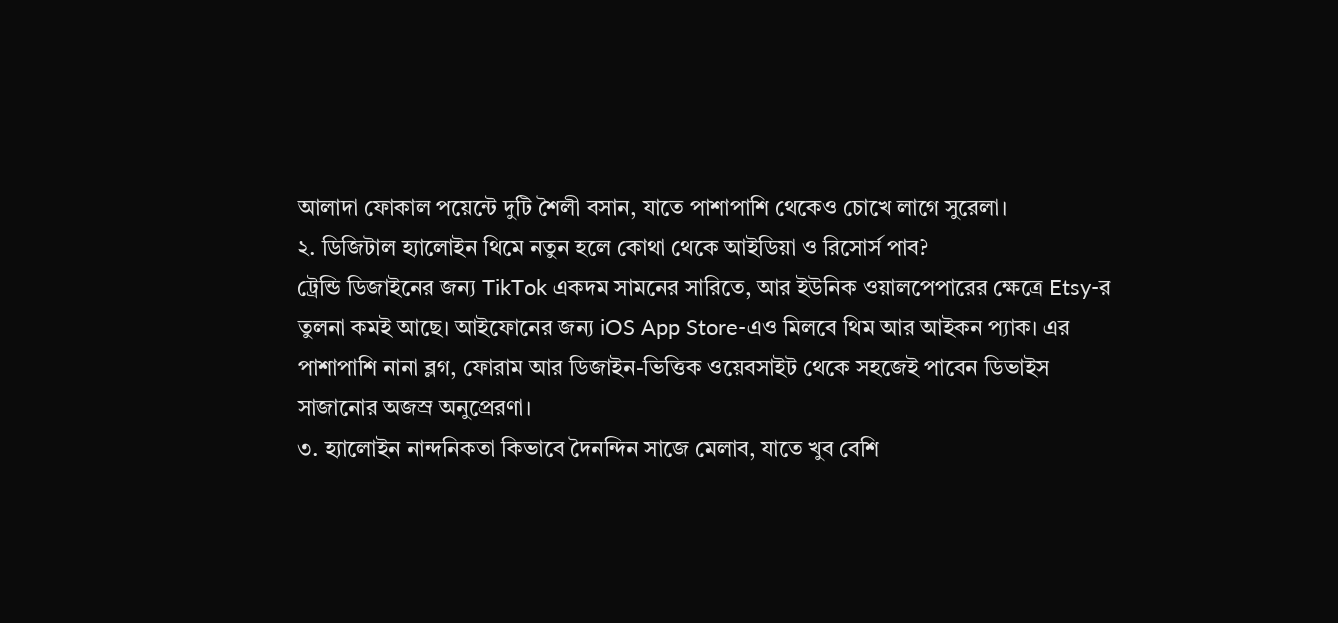আলাদা ফোকাল পয়েন্টে দুটি শৈলী বসান, যাতে পাশাপাশি থেকেও চোখে লাগে সুরেলা।
২. ডিজিটাল হ্যালোইন থিমে নতুন হলে কোথা থেকে আইডিয়া ও রিসোর্স পাব?
ট্রেন্ডি ডিজাইনের জন্য TikTok একদম সামনের সারিতে, আর ইউনিক ওয়ালপেপারের ক্ষেত্রে Etsy-র তুলনা কমই আছে। আইফোনের জন্য iOS App Store-এও মিলবে থিম আর আইকন প্যাক। এর পাশাপাশি নানা ব্লগ, ফোরাম আর ডিজাইন-ভিত্তিক ওয়েবসাইট থেকে সহজেই পাবেন ডিভাইস সাজানোর অজস্র অনুপ্রেরণা।
৩. হ্যালোইন নান্দনিকতা কিভাবে দৈনন্দিন সাজে মেলাব, যাতে খুব বেশি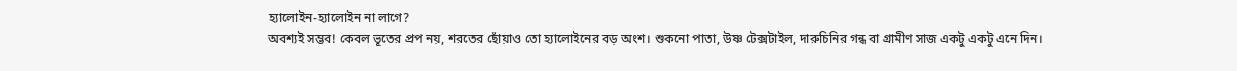হ্যালোইন-হ্যালোইন না লাগে?
অবশ্যই সম্ভব! কেবল ভূতের প্রপ নয়, শরতের ছোঁয়াও তো হ্যালোইনের বড় অংশ। শুকনো পাতা, উষ্ণ টেক্সটাইল, দারুচিনির গন্ধ বা গ্রামীণ সাজ একটু একটু এনে দিন।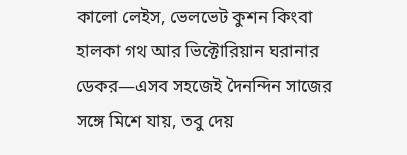কালো লেইস, ভেলভেট কুশন কিংবা হালকা গথ আর ভিক্টোরিয়ান ঘরানার ডেকর—এসব সহজেই দৈনন্দিন সাজের সঙ্গে মিশে যায়, তবু দেয়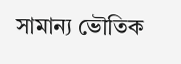সামান্য ভৌতিক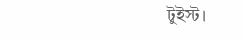টুইস্ট।